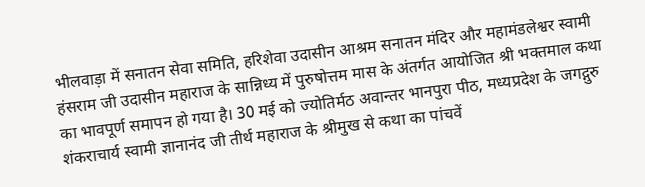भीलवाड़ा में सनातन सेवा समिति, हरिशेवा उदासीन आश्रम सनातन मंदिर और महामंडलेश्वर स्वामी हंसराम जी उदासीन महाराज के सान्निध्य में पुरुषोत्तम मास के अंतर्गत आयोजित श्री भक्तमाल कथा का भावपूर्ण समापन हो गया है। 30 मई को ज्योतिर्मठ अवान्तर भानपुरा पीठ, मध्यप्रदेश के जगद्गुरु शंकराचार्य स्वामी ज्ञानानंद जी तीर्थ महाराज के श्रीमुख से कथा का पांचवें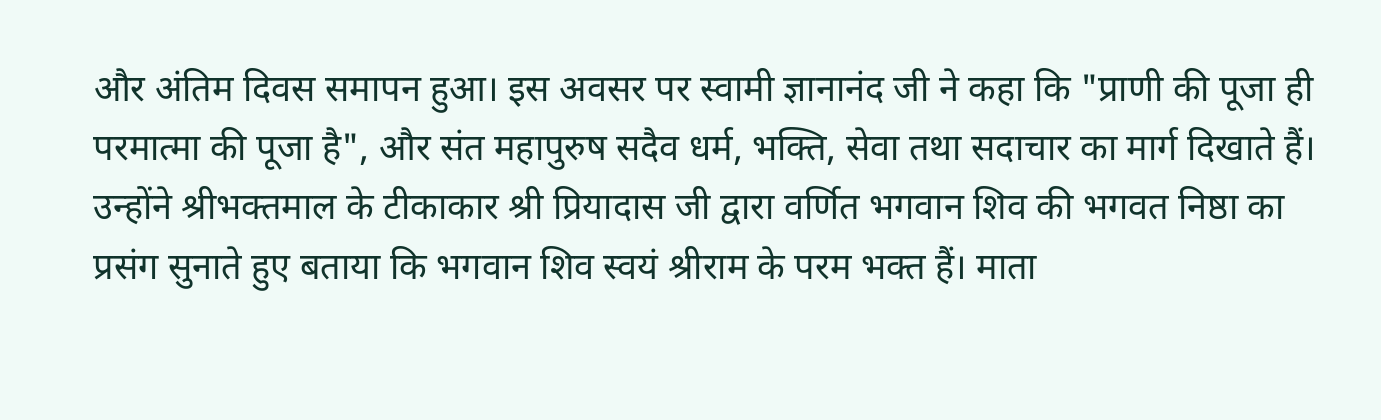और अंतिम दिवस समापन हुआ। इस अवसर पर स्वामी ज्ञानानंद जी ने कहा कि "प्राणी की पूजा ही परमात्मा की पूजा है", और संत महापुरुष सदैव धर्म, भक्ति, सेवा तथा सदाचार का मार्ग दिखाते हैं। उन्होंने श्रीभक्तमाल के टीकाकार श्री प्रियादास जी द्वारा वर्णित भगवान शिव की भगवत निष्ठा का प्रसंग सुनाते हुए बताया कि भगवान शिव स्वयं श्रीराम के परम भक्त हैं। माता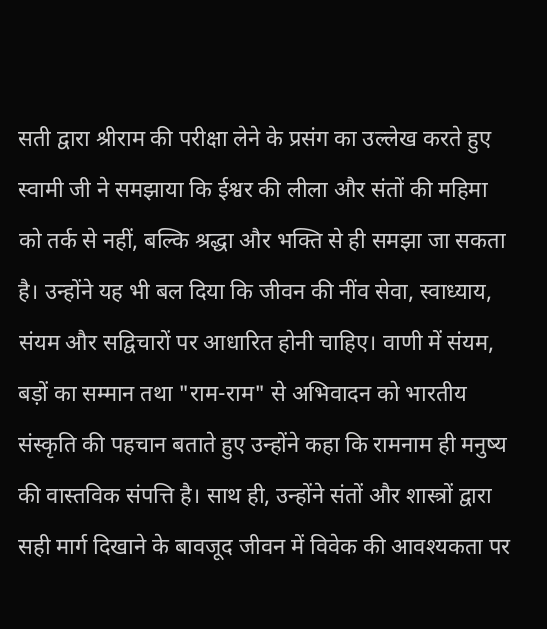सती द्वारा श्रीराम की परीक्षा लेने के प्रसंग का उल्लेख करते हुए स्वामी जी ने समझाया कि ईश्वर की लीला और संतों की महिमा को तर्क से नहीं, बल्कि श्रद्धा और भक्ति से ही समझा जा सकता है। उन्होंने यह भी बल दिया कि जीवन की नींव सेवा, स्वाध्याय, संयम और सद्विचारों पर आधारित होनी चाहिए। वाणी में संयम, बड़ों का सम्मान तथा "राम-राम" से अभिवादन को भारतीय संस्कृति की पहचान बताते हुए उन्होंने कहा कि रामनाम ही मनुष्य की वास्तविक संपत्ति है। साथ ही, उन्होंने संतों और शास्त्रों द्वारा सही मार्ग दिखाने के बावजूद जीवन में विवेक की आवश्यकता पर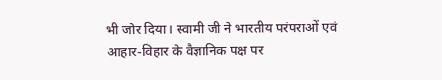भी जोर दिया। स्वामी जी ने भारतीय परंपराओं एवं आहार-विहार के वैज्ञानिक पक्ष पर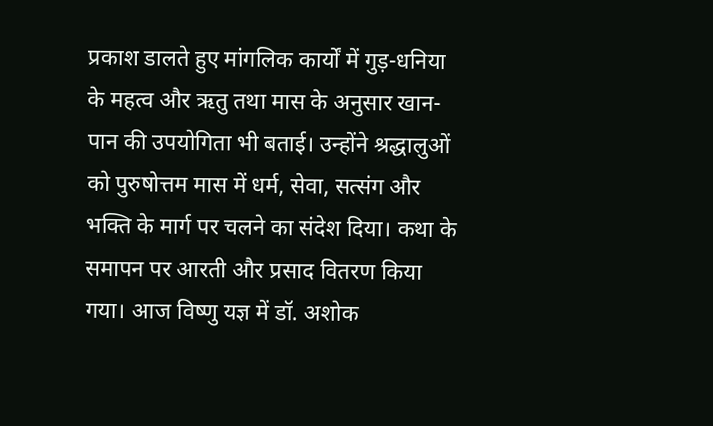प्रकाश डालते हुए मांगलिक कार्यों में गुड़-धनिया के महत्व और ऋतु तथा मास के अनुसार खान-पान की उपयोगिता भी बताई। उन्होंने श्रद्धालुओं को पुरुषोत्तम मास में धर्म, सेवा, सत्संग और भक्ति के मार्ग पर चलने का संदेश दिया। कथा के समापन पर आरती और प्रसाद वितरण किया गया। आज विष्णु यज्ञ में डॉ. अशोक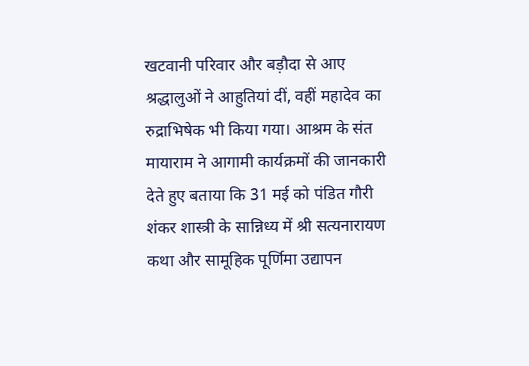खटवानी परिवार और बड़ौदा से आए श्रद्धालुओं ने आहुतियां दीं, वहीं महादेव का रुद्राभिषेक भी किया गया। आश्रम के संत मायाराम ने आगामी कार्यक्रमों की जानकारी देते हुए बताया कि 31 मई को पंडित गौरी शंकर शास्त्री के सान्निध्य में श्री सत्यनारायण कथा और सामूहिक पूर्णिमा उद्यापन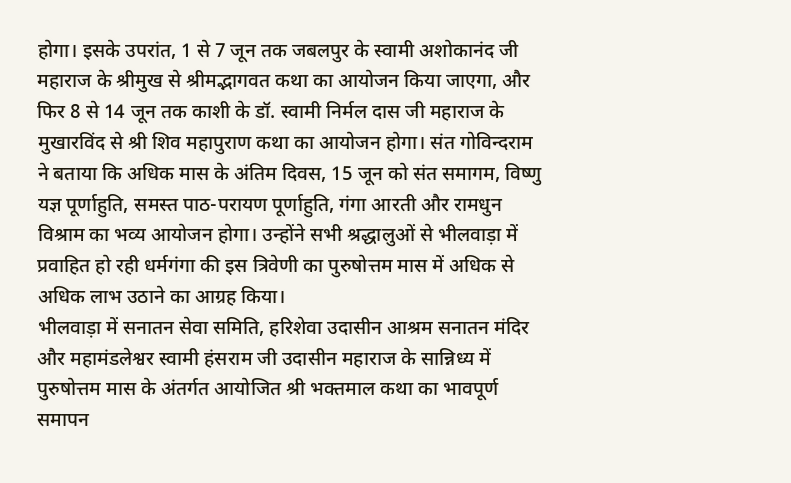होगा। इसके उपरांत, 1 से 7 जून तक जबलपुर के स्वामी अशोकानंद जी महाराज के श्रीमुख से श्रीमद्भागवत कथा का आयोजन किया जाएगा, और फिर 8 से 14 जून तक काशी के डॉ. स्वामी निर्मल दास जी महाराज के मुखारविंद से श्री शिव महापुराण कथा का आयोजन होगा। संत गोविन्दराम ने बताया कि अधिक मास के अंतिम दिवस, 15 जून को संत समागम, विष्णु यज्ञ पूर्णाहुति, समस्त पाठ-परायण पूर्णाहुति, गंगा आरती और रामधुन विश्राम का भव्य आयोजन होगा। उन्होंने सभी श्रद्धालुओं से भीलवाड़ा में प्रवाहित हो रही धर्मगंगा की इस त्रिवेणी का पुरुषोत्तम मास में अधिक से अधिक लाभ उठाने का आग्रह किया।
भीलवाड़ा में सनातन सेवा समिति, हरिशेवा उदासीन आश्रम सनातन मंदिर और महामंडलेश्वर स्वामी हंसराम जी उदासीन महाराज के सान्निध्य में पुरुषोत्तम मास के अंतर्गत आयोजित श्री भक्तमाल कथा का भावपूर्ण समापन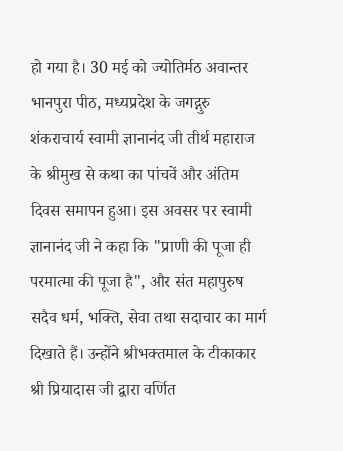हो गया है। 30 मई को ज्योतिर्मठ अवान्तर भानपुरा पीठ, मध्यप्रदेश के जगद्गुरु शंकराचार्य स्वामी ज्ञानानंद जी तीर्थ महाराज के श्रीमुख से कथा का पांचवें और अंतिम दिवस समापन हुआ। इस अवसर पर स्वामी ज्ञानानंद जी ने कहा कि "प्राणी की पूजा ही परमात्मा की पूजा है", और संत महापुरुष सदैव धर्म, भक्ति, सेवा तथा सदाचार का मार्ग दिखाते हैं। उन्होंने श्रीभक्तमाल के टीकाकार श्री प्रियादास जी द्वारा वर्णित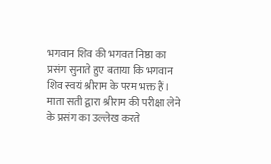भगवान शिव की भगवत निष्ठा का प्रसंग सुनाते हुए बताया कि भगवान शिव स्वयं श्रीराम के परम भक्त हैं। माता सती द्वारा श्रीराम की परीक्षा लेने के प्रसंग का उल्लेख करते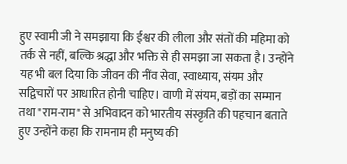हुए स्वामी जी ने समझाया कि ईश्वर की लीला और संतों की महिमा को तर्क से नहीं, बल्कि श्रद्धा और भक्ति से ही समझा जा सकता है। उन्होंने यह भी बल दिया कि जीवन की नींव सेवा, स्वाध्याय, संयम और सद्विचारों पर आधारित होनी चाहिए। वाणी में संयम, बड़ों का सम्मान तथा "राम-राम" से अभिवादन को भारतीय संस्कृति की पहचान बताते हुए उन्होंने कहा कि रामनाम ही मनुष्य की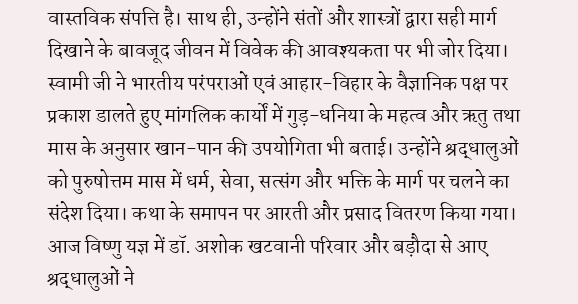वास्तविक संपत्ति है। साथ ही, उन्होंने संतों और शास्त्रों द्वारा सही मार्ग दिखाने के बावजूद जीवन में विवेक की आवश्यकता पर भी जोर दिया। स्वामी जी ने भारतीय परंपराओं एवं आहार-विहार के वैज्ञानिक पक्ष पर प्रकाश डालते हुए मांगलिक कार्यों में गुड़-धनिया के महत्व और ऋतु तथा मास के अनुसार खान-पान की उपयोगिता भी बताई। उन्होंने श्रद्धालुओं को पुरुषोत्तम मास में धर्म, सेवा, सत्संग और भक्ति के मार्ग पर चलने का संदेश दिया। कथा के समापन पर आरती और प्रसाद वितरण किया गया। आज विष्णु यज्ञ में डॉ. अशोक खटवानी परिवार और बड़ौदा से आए श्रद्धालुओं ने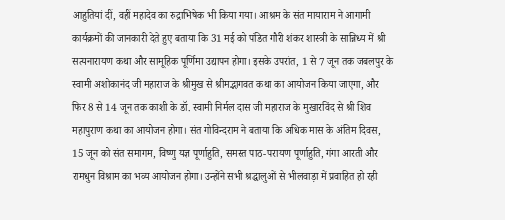आहुतियां दीं, वहीं महादेव का रुद्राभिषेक भी किया गया। आश्रम के संत मायाराम ने आगामी कार्यक्रमों की जानकारी देते हुए बताया कि 31 मई को पंडित गौरी शंकर शास्त्री के सान्निध्य में श्री सत्यनारायण कथा और सामूहिक पूर्णिमा उद्यापन होगा। इसके उपरांत, 1 से 7 जून तक जबलपुर के स्वामी अशोकानंद जी महाराज के श्रीमुख से श्रीमद्भागवत कथा का आयोजन किया जाएगा, और फिर 8 से 14 जून तक काशी के डॉ. स्वामी निर्मल दास जी महाराज के मुखारविंद से श्री शिव महापुराण कथा का आयोजन होगा। संत गोविन्दराम ने बताया कि अधिक मास के अंतिम दिवस, 15 जून को संत समागम, विष्णु यज्ञ पूर्णाहुति, समस्त पाठ-परायण पूर्णाहुति, गंगा आरती और रामधुन विश्राम का भव्य आयोजन होगा। उन्होंने सभी श्रद्धालुओं से भीलवाड़ा में प्रवाहित हो रही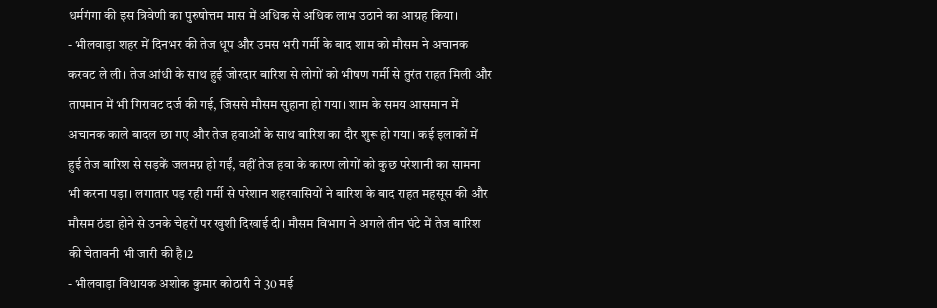धर्मगंगा की इस त्रिवेणी का पुरुषोत्तम मास में अधिक से अधिक लाभ उठाने का आग्रह किया।
- भीलवाड़ा शहर में दिनभर की तेज धूप और उमस भरी गर्मी के बाद शाम को मौसम ने अचानक करवट ले ली। तेज आंधी के साथ हुई जोरदार बारिश से लोगों को भीषण गर्मी से तुरंत राहत मिली और तापमान में भी गिरावट दर्ज की गई, जिससे मौसम सुहाना हो गया। शाम के समय आसमान में अचानक काले बादल छा गए और तेज हवाओं के साथ बारिश का दौर शुरू हो गया। कई इलाकों में हुई तेज बारिश से सड़कें जलमग्न हो गईं, वहीं तेज हवा के कारण लोगों को कुछ परेशानी का सामना भी करना पड़ा। लगातार पड़ रही गर्मी से परेशान शहरवासियों ने बारिश के बाद राहत महसूस की और मौसम ठंडा होने से उनके चेहरों पर खुशी दिखाई दी। मौसम विभाग ने अगले तीन घंटे में तेज बारिश की चेतावनी भी जारी की है।2
- भीलवाड़ा विधायक अशोक कुमार कोठारी ने 30 मई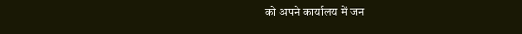को अपने कार्यालय में जन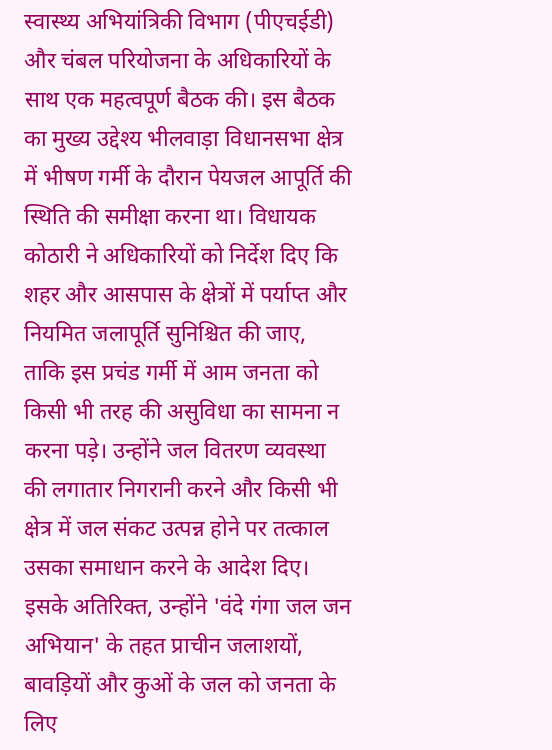स्वास्थ्य अभियांत्रिकी विभाग (पीएचईडी) और चंबल परियोजना के अधिकारियों के साथ एक महत्वपूर्ण बैठक की। इस बैठक का मुख्य उद्देश्य भीलवाड़ा विधानसभा क्षेत्र में भीषण गर्मी के दौरान पेयजल आपूर्ति की स्थिति की समीक्षा करना था। विधायक कोठारी ने अधिकारियों को निर्देश दिए कि शहर और आसपास के क्षेत्रों में पर्याप्त और नियमित जलापूर्ति सुनिश्चित की जाए, ताकि इस प्रचंड गर्मी में आम जनता को किसी भी तरह की असुविधा का सामना न करना पड़े। उन्होंने जल वितरण व्यवस्था की लगातार निगरानी करने और किसी भी क्षेत्र में जल संकट उत्पन्न होने पर तत्काल उसका समाधान करने के आदेश दिए। इसके अतिरिक्त, उन्होंने 'वंदे गंगा जल जन अभियान' के तहत प्राचीन जलाशयों, बावड़ियों और कुओं के जल को जनता के लिए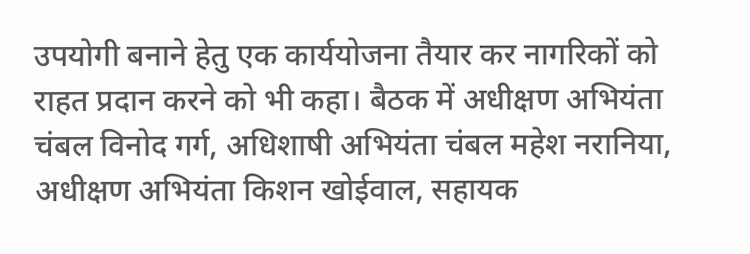उपयोगी बनाने हेतु एक कार्ययोजना तैयार कर नागरिकों को राहत प्रदान करने को भी कहा। बैठक में अधीक्षण अभियंता चंबल विनोद गर्ग, अधिशाषी अभियंता चंबल महेश नरानिया, अधीक्षण अभियंता किशन खोईवाल, सहायक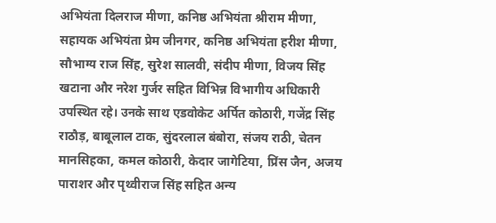अभियंता दिलराज मीणा, कनिष्ठ अभियंता श्रीराम मीणा, सहायक अभियंता प्रेम जीनगर, कनिष्ठ अभियंता हरीश मीणा, सौभाग्य राज सिंह, सुरेश सालवी, संदीप मीणा, विजय सिंह खटाना और नरेश गुर्जर सहित विभिन्न विभागीय अधिकारी उपस्थित रहे। उनके साथ एडवोकेट अर्पित कोठारी, गजेंद्र सिंह राठौड़, बाबूलाल टाक, सुंदरलाल बंबोरा, संजय राठी, चेतन मानसिहका, कमल कोठारी, केदार जागेटिया, प्रिंस जैन, अजय पाराशर और पृथ्वीराज सिंह सहित अन्य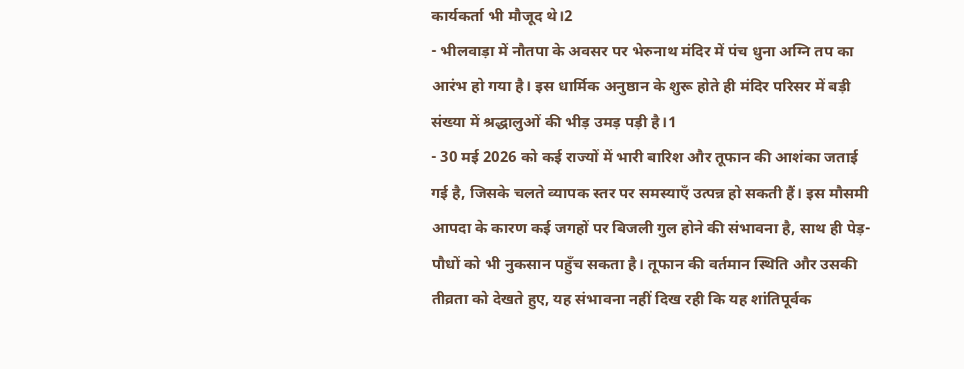कार्यकर्ता भी मौजूद थे।2
- भीलवाड़ा में नौतपा के अवसर पर भेरुनाथ मंदिर में पंच धुना अग्नि तप का आरंभ हो गया है। इस धार्मिक अनुष्ठान के शुरू होते ही मंदिर परिसर में बड़ी संख्या में श्रद्धालुओं की भीड़ उमड़ पड़ी है।1
- 30 मई 2026 को कई राज्यों में भारी बारिश और तूफान की आशंका जताई गई है, जिसके चलते व्यापक स्तर पर समस्याएँ उत्पन्न हो सकती हैं। इस मौसमी आपदा के कारण कई जगहों पर बिजली गुल होने की संभावना है, साथ ही पेड़-पौधों को भी नुकसान पहुँच सकता है। तूफान की वर्तमान स्थिति और उसकी तीव्रता को देखते हुए, यह संभावना नहीं दिख रही कि यह शांतिपूर्वक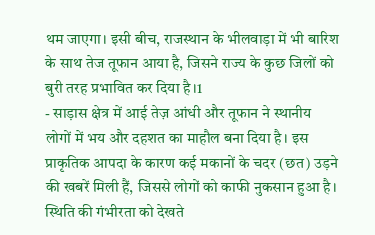थम जाएगा। इसी बीच, राजस्थान के भीलवाड़ा में भी बारिश के साथ तेज तूफान आया है, जिसने राज्य के कुछ जिलों को बुरी तरह प्रभावित कर दिया है।1
- साड़ास क्षेत्र में आई तेज़ आंधी और तूफान ने स्थानीय लोगों में भय और दहशत का माहौल बना दिया है। इस प्राकृतिक आपदा के कारण कई मकानों के चदर (छत) उड़ने की खबरें मिली हैं, जिससे लोगों को काफी नुकसान हुआ है। स्थिति की गंभीरता को देखते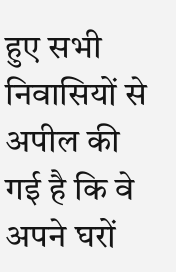हुए सभी निवासियों से अपील की गई है कि वे अपने घरों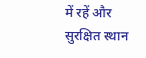में रहें और सुरक्षित स्थान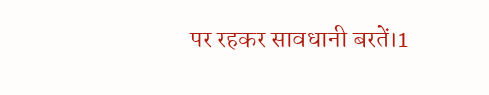पर रहकर सावधानी बरतें।1